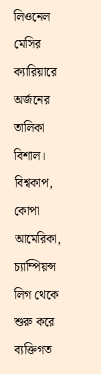লিওনেল মেসির ক্যারিয়ারে অর্জনের তালিকা বিশাল। বিশ্বকাপ, কোপা আমেরিকা, চ্যাম্পিয়ন্স লিগ থেকে শুরু করে ব্যক্তিগত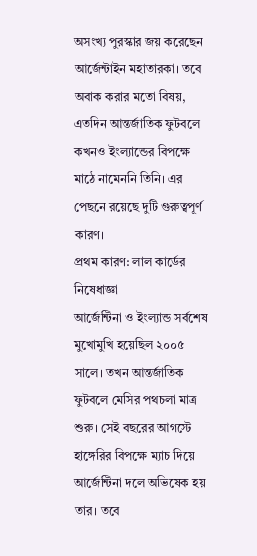অসংখ্য পুরস্কার জয় করেছেন আর্জেন্টাইন মহাতারকা। তবে অবাক করার মতো বিষয়, এতদিন আন্তর্জাতিক ফুটবলে কখনও ইংল্যান্ডের বিপক্ষে মাঠে নামেননি তিনি। এর পেছনে রয়েছে দুটি গুরুত্বপূর্ণ কারণ।
প্রথম কারণ: লাল কার্ডের নিষেধাজ্ঞা
আর্জেন্টিনা ও ইংল্যান্ড সর্বশেষ মুখোমুখি হয়েছিল ২০০৫ সালে। তখন আন্তর্জাতিক ফুটবলে মেসির পথচলা মাত্র শুরু। সেই বছরের আগস্টে হাঙ্গেরির বিপক্ষে ম্যাচ দিয়ে আর্জেন্টিনা দলে অভিষেক হয় তার। তবে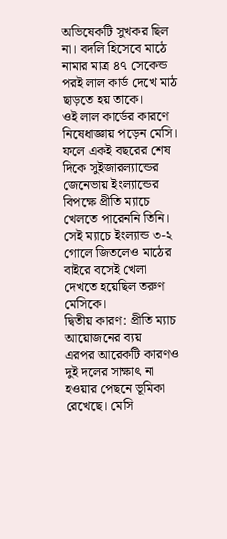অভিষেকটি সুখকর ছিল না। বদলি হিসেবে মাঠে নামার মাত্র ৪৭ সেকেন্ড পরই লাল কার্ড দেখে মাঠ ছাড়তে হয় তাকে।
ওই লাল কার্ডের কারণে নিষেধাজ্ঞায় পড়েন মেসি। ফলে একই বছরের শেষ দিকে সুইজারল্যান্ডের জেনেভায় ইংল্যান্ডের বিপক্ষে প্রীতি ম্যাচে খেলতে পারেননি তিনি।
সেই ম্যাচে ইংল্যান্ড ৩-২ গোলে জিতলেও মাঠের বাইরে বসেই খেলা দেখতে হয়েছিল তরুণ মেসিকে।
দ্বিতীয় কারণ: প্রীতি ম্যাচ আয়োজনের ব্যয়
এরপর আরেকটি কারণও দুই দলের সাক্ষাৎ না হওয়ার পেছনে ভূমিকা রেখেছে। মেসি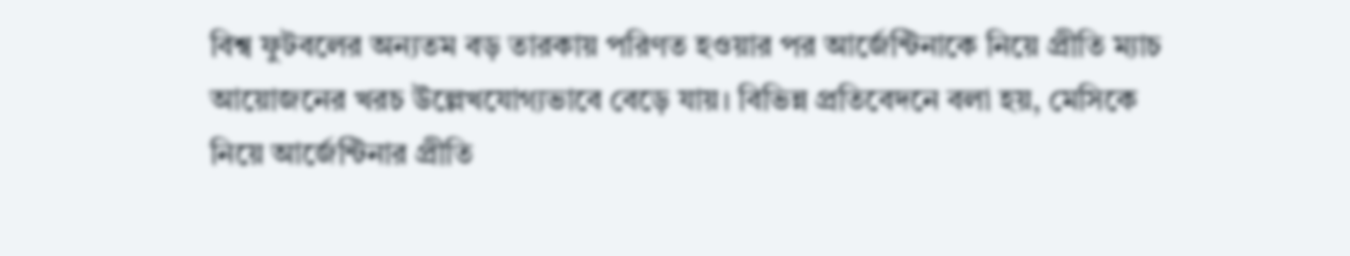বিশ্ব ফুটবলের অন্যতম বড় তারকায় পরিণত হওয়ার পর আর্জেন্টিনাকে নিয়ে প্রীতি ম্যাচ আয়োজনের খরচ উল্লেখযোগ্যভাবে বেড়ে যায়। বিভিন্ন প্রতিবেদনে বলা হয়, মেসিকে নিয়ে আর্জেন্টিনার প্রীতি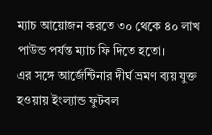ম্যাচ আয়োজন করতে ৩০ থেকে ৪০ লাখ পাউন্ড পর্যন্ত ম্যাচ ফি দিতে হতো।
এর সঙ্গে আর্জেন্টিনার দীর্ঘ ভ্রমণ ব্যয় যুক্ত হওয়ায় ইংল্যান্ড ফুটবল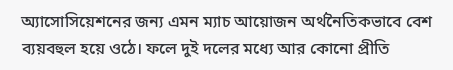অ্যাসোসিয়েশনের জন্য এমন ম্যাচ আয়োজন অর্থনৈতিকভাবে বেশ ব্যয়বহুল হয়ে ওঠে। ফলে দুই দলের মধ্যে আর কোনো প্রীতি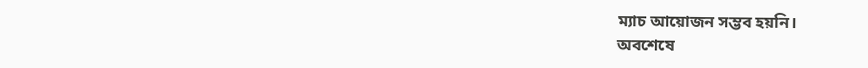ম্যাচ আয়োজন সম্ভব হয়নি।
অবশেষে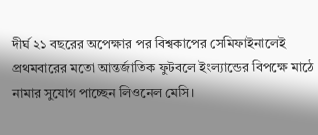দীর্ঘ ২১ বছরের অপেক্ষার পর বিশ্বকাপের সেমিফাইনালেই প্রথমবারের মতো আন্তর্জাতিক ফুটবলে ইংল্যান্ডের বিপক্ষে মাঠে নামার সুযোগ পাচ্ছেন লিওনেল মেসি।